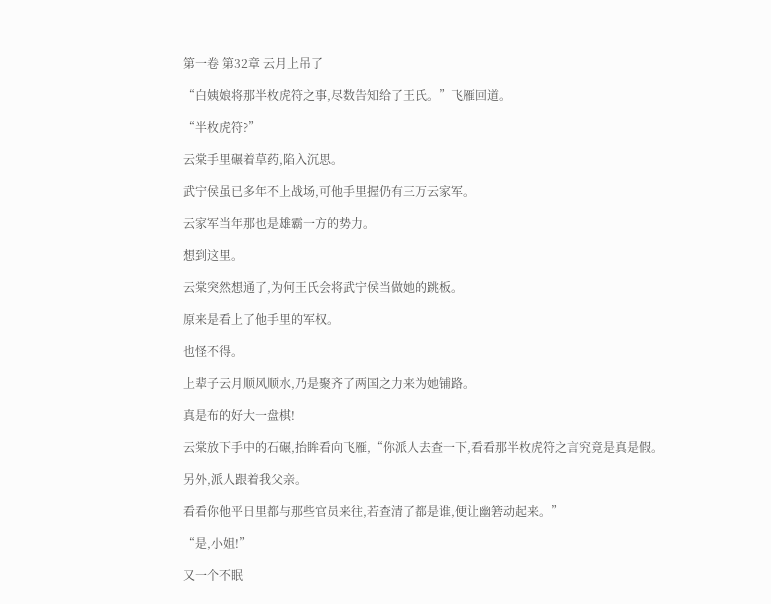第一卷 第32章 云月上吊了

“白姨娘将那半枚虎符之事,尽数告知给了王氏。”飞雁回道。

“半枚虎符?”

云棠手里碾着草药,陷入沉思。

武宁侯虽已多年不上战场,可他手里握仍有三万云家军。

云家军当年那也是雄霸一方的势力。

想到这里。

云棠突然想通了,为何王氏会将武宁侯当做她的跳板。

原来是看上了他手里的军权。

也怪不得。

上辈子云月顺风顺水,乃是聚齐了两国之力来为她铺路。

真是布的好大一盘棋!

云棠放下手中的石碾,抬眸看向飞雁,“你派人去查一下,看看那半枚虎符之言究竟是真是假。

另外,派人跟着我父亲。

看看你他平日里都与那些官员来往,若查清了都是谁,便让幽箬动起来。”

“是,小姐!”

又一个不眠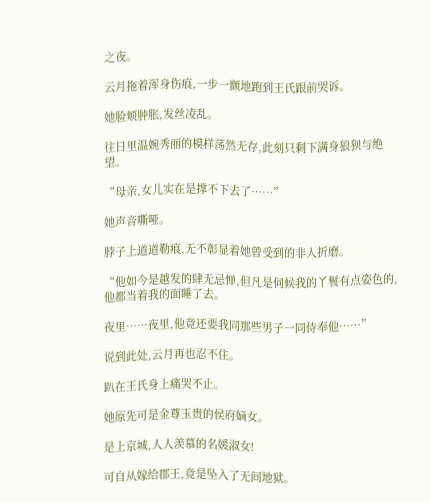之夜。

云月拖着浑身伤痕,一步一颤地跑到王氏跟前哭诉。

她脸颊肿胀,发丝凌乱。

往日里温婉秀丽的模样荡然无存,此刻只剩下满身狼狈与绝望。

“母亲,女儿实在是撑不下去了……”

她声音嘶哑。

脖子上道道勒痕,无不彰显着她曾受到的非人折磨。

“他如今是越发的肆无忌惮,但凡是伺候我的丫鬟有点姿色的,他都当着我的面睡了去。

夜里……夜里,他竟还要我同那些男子一同侍奉他……”

说到此处,云月再也忍不住。

趴在王氏身上痛哭不止。

她原先可是金尊玉贵的侯府嫡女。

是上京城,人人羡慕的名媛淑女!

可自从嫁给郡王,竟是坠入了无间地狱。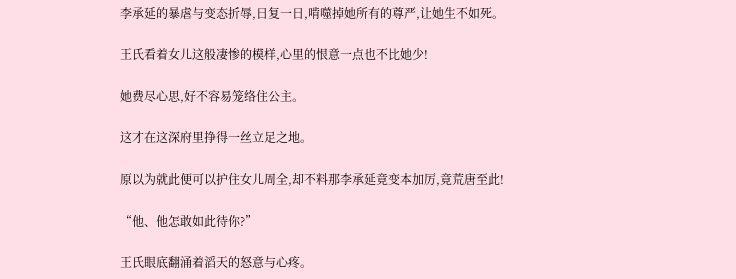李承延的暴虐与变态折辱,日复一日,啃噬掉她所有的尊严,让她生不如死。

王氏看着女儿这般凄惨的模样,心里的恨意一点也不比她少!

她费尽心思,好不容易笼络住公主。

这才在这深府里挣得一丝立足之地。

原以为就此便可以护住女儿周全,却不料那李承延竟变本加厉,竟荒唐至此!

“他、他怎敢如此待你?”

王氏眼底翻涌着滔天的怒意与心疼。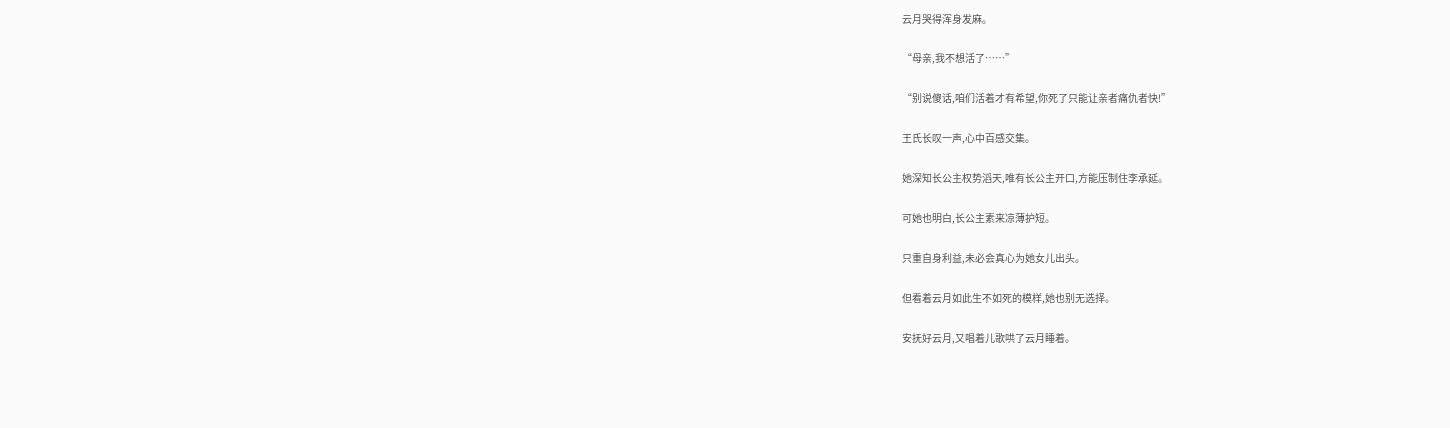云月哭得浑身发麻。

“母亲,我不想活了……”

“别说傻话,咱们活着才有希望,你死了只能让亲者痛仇者快!”

王氏长叹一声,心中百感交集。

她深知长公主权势滔天,唯有长公主开口,方能压制住李承延。

可她也明白,长公主素来凉薄护短。

只重自身利益,未必会真心为她女儿出头。

但看着云月如此生不如死的模样,她也别无选择。

安抚好云月,又唱着儿歌哄了云月睡着。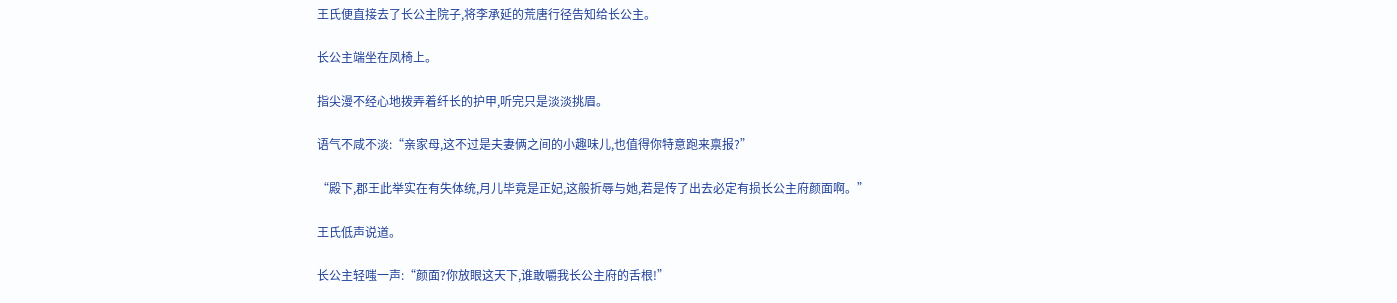王氏便直接去了长公主院子,将李承延的荒唐行径告知给长公主。

长公主端坐在凤椅上。

指尖漫不经心地拨弄着纤长的护甲,听完只是淡淡挑眉。

语气不咸不淡:“亲家母,这不过是夫妻俩之间的小趣味儿,也值得你特意跑来禀报?”

“殿下,郡王此举实在有失体统,月儿毕竟是正妃,这般折辱与她,若是传了出去必定有损长公主府颜面啊。”

王氏低声说道。

长公主轻嗤一声:“颜面?你放眼这天下,谁敢嚼我长公主府的舌根!”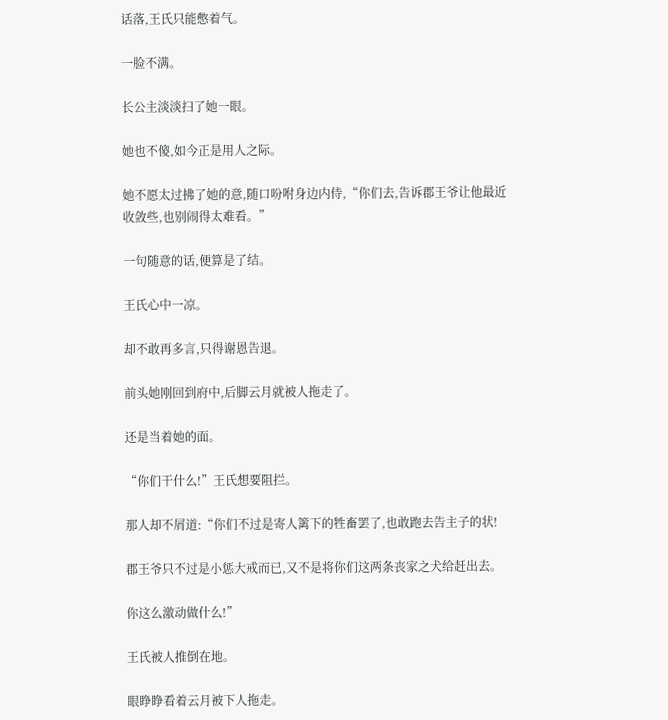话落,王氏只能憋着气。

一脸不满。

长公主淡淡扫了她一眼。

她也不傻,如今正是用人之际。

她不愿太过拂了她的意,随口吩咐身边内侍,“你们去,告诉郡王爷让他最近收敛些,也别闹得太难看。”

一句随意的话,便算是了结。

王氏心中一凉。

却不敢再多言,只得谢恩告退。

前头她刚回到府中,后脚云月就被人拖走了。

还是当着她的面。

“你们干什么!”王氏想要阻拦。

那人却不屑道:“你们不过是寄人篱下的牲畜罢了,也敢跑去告主子的状!

郡王爷只不过是小惩大戒而已,又不是将你们这两条丧家之犬给赶出去。

你这么激动做什么!”

王氏被人推倒在地。

眼睁睁看着云月被下人拖走。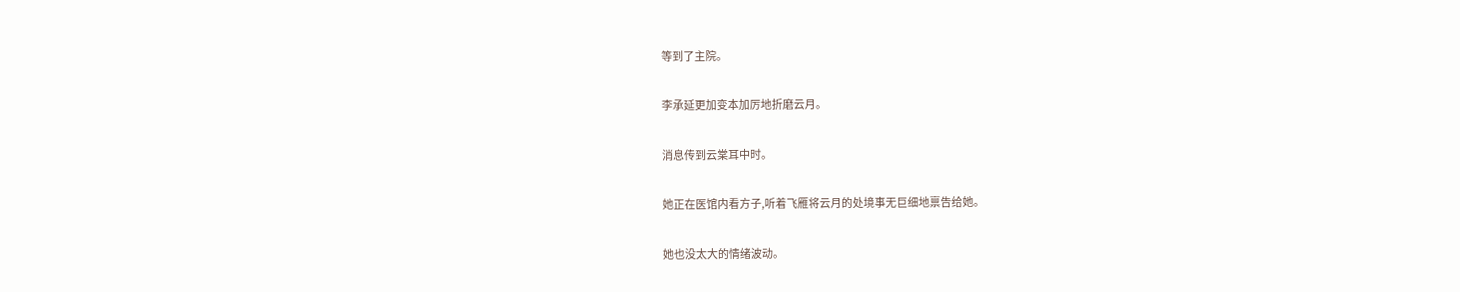等到了主院。

李承延更加变本加厉地折磨云月。

消息传到云棠耳中时。

她正在医馆内看方子,听着飞雁将云月的处境事无巨细地禀告给她。

她也没太大的情绪波动。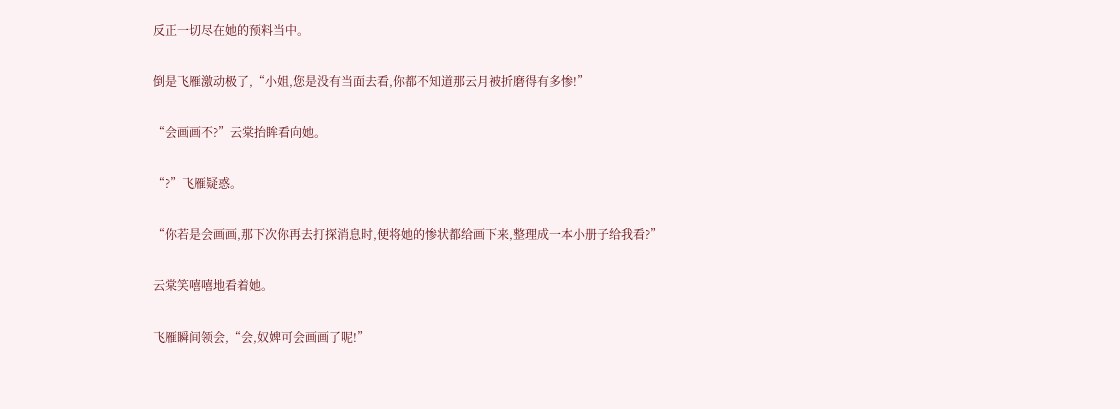反正一切尽在她的预料当中。

倒是飞雁激动极了,“小姐,您是没有当面去看,你都不知道那云月被折磨得有多惨!”

“会画画不?”云棠抬眸看向她。

“?”飞雁疑惑。

“你若是会画画,那下次你再去打探消息时,便将她的惨状都给画下来,整理成一本小册子给我看?”

云棠笑嘻嘻地看着她。

飞雁瞬间领会,“会,奴婢可会画画了呢!”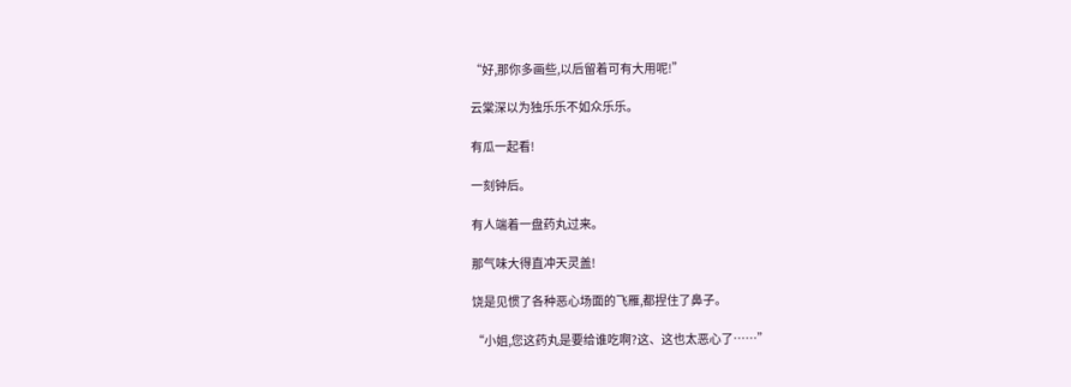“好,那你多画些,以后留着可有大用呢!”

云棠深以为独乐乐不如众乐乐。

有瓜一起看!

一刻钟后。

有人端着一盘药丸过来。

那气味大得直冲天灵盖!

饶是见惯了各种恶心场面的飞雁,都捏住了鼻子。

“小姐,您这药丸是要给谁吃啊?这、这也太恶心了……”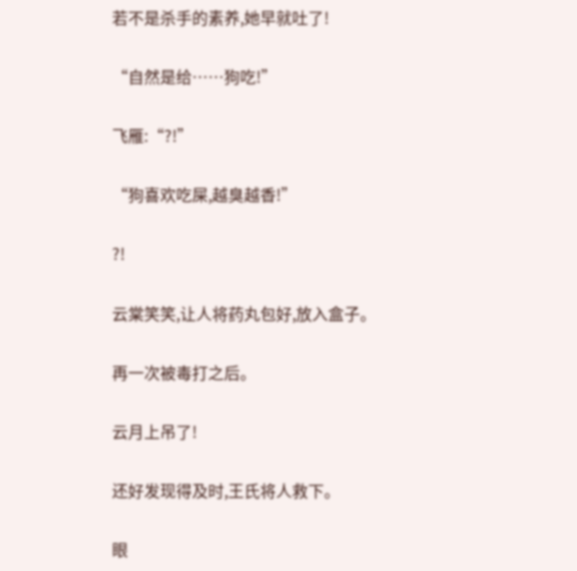若不是杀手的素养,她早就吐了!

“自然是给……狗吃!”

飞雁:“?!”

“狗喜欢吃屎,越臭越香!”

?!

云棠笑笑,让人将药丸包好,放入盒子。

再一次被毒打之后。

云月上吊了!

还好发现得及时,王氏将人救下。

眼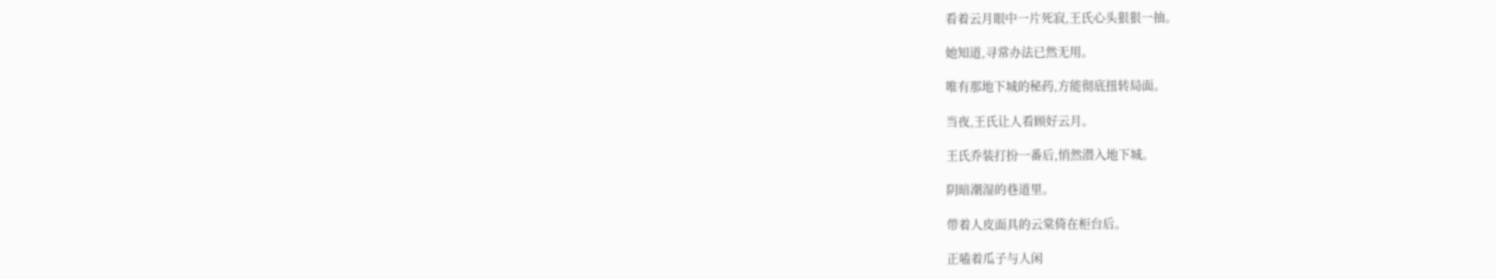看着云月眼中一片死寂,王氏心头狠狠一抽。

她知道,寻常办法已然无用。

唯有那地下城的秘药,方能彻底扭转局面。

当夜,王氏让人看顾好云月。

王氏乔装打扮一番后,悄然潜入地下城。

阴暗潮湿的巷道里。

带着人皮面具的云棠倚在柜台后。

正嗑着瓜子与人闲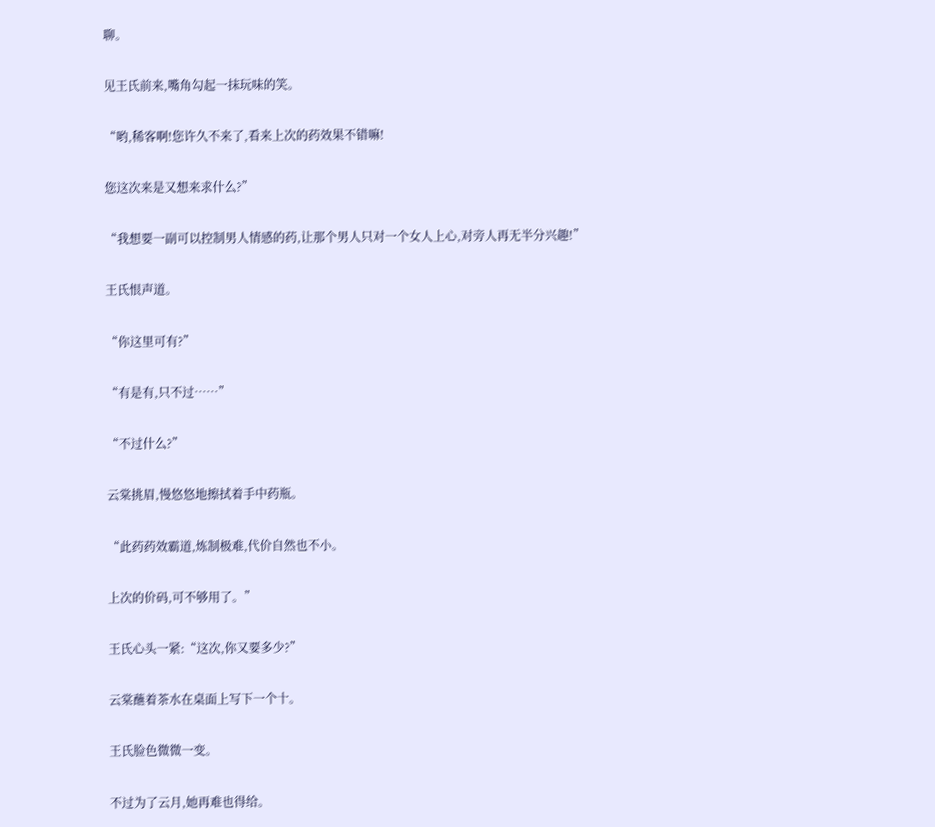聊。

见王氏前来,嘴角勾起一抹玩味的笑。

“哟,稀客啊!您许久不来了,看来上次的药效果不错嘛!

您这次来是又想来求什么?”

“我想要一副可以控制男人情感的药,让那个男人只对一个女人上心,对旁人再无半分兴趣!”

王氏恨声道。

“你这里可有?”

“有是有,只不过……”

“不过什么?”

云棠挑眉,慢悠悠地擦拭着手中药瓶。

“此药药效霸道,炼制极难,代价自然也不小。

上次的价码,可不够用了。”

王氏心头一紧:“这次,你又要多少?”

云棠蘸着茶水在桌面上写下一个十。

王氏脸色微微一变。

不过为了云月,她再难也得给。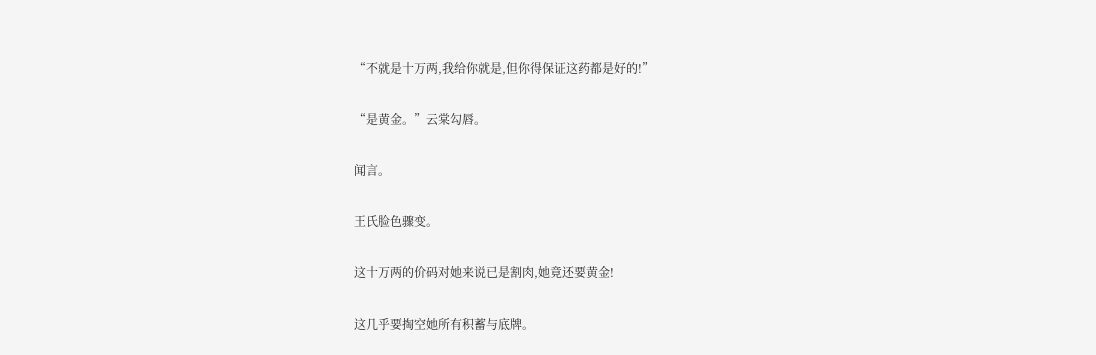“不就是十万两,我给你就是,但你得保证这药都是好的!”

“是黄金。”云棠勾唇。

闻言。

王氏脸色骤变。

这十万两的价码对她来说已是割肉,她竟还要黄金!

这几乎要掏空她所有积蓄与底牌。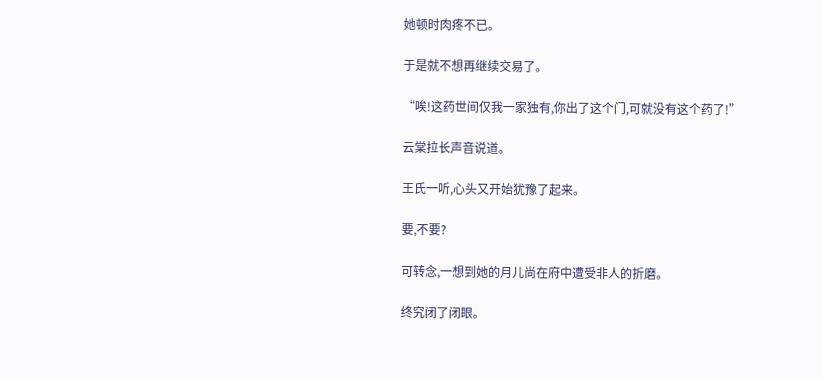她顿时肉疼不已。

于是就不想再继续交易了。

“唉!这药世间仅我一家独有,你出了这个门,可就没有这个药了!”

云棠拉长声音说道。

王氏一听,心头又开始犹豫了起来。

要,不要?

可转念,一想到她的月儿尚在府中遭受非人的折磨。

终究闭了闭眼。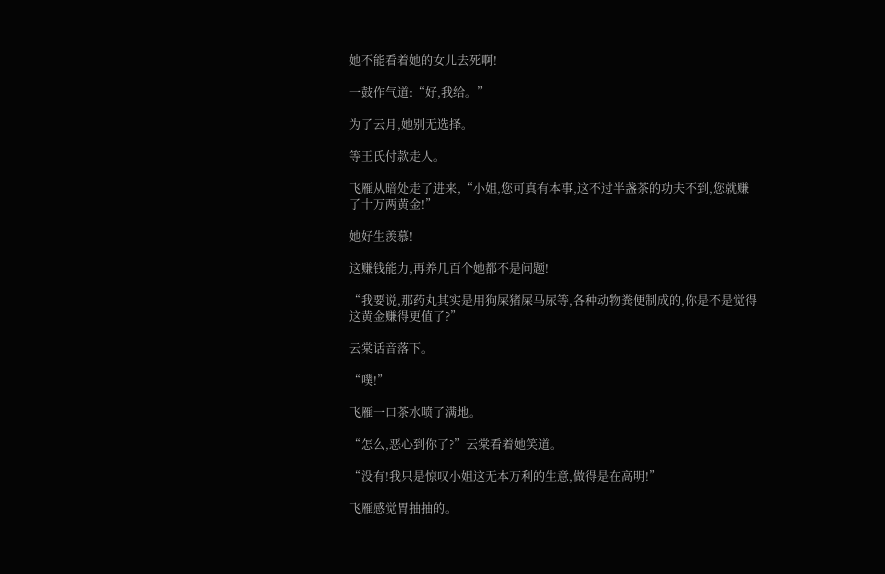她不能看着她的女儿去死啊!

一鼓作气道:“好,我给。”

为了云月,她别无选择。

等王氏付款走人。

飞雁从暗处走了进来,“小姐,您可真有本事,这不过半盏茶的功夫不到,您就赚了十万两黄金!”

她好生羡慕!

这赚钱能力,再养几百个她都不是问题!

“我要说,那药丸其实是用狗屎猪屎马尿等,各种动物粪便制成的,你是不是觉得这黄金赚得更值了?”

云棠话音落下。

“噗!”

飞雁一口茶水喷了满地。

“怎么,恶心到你了?”云棠看着她笑道。

“没有!我只是惊叹小姐这无本万利的生意,做得是在高明!”

飞雁感觉胃抽抽的。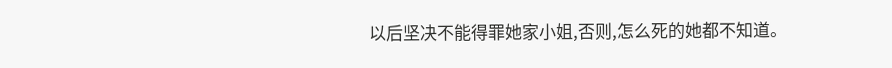以后坚决不能得罪她家小姐,否则,怎么死的她都不知道。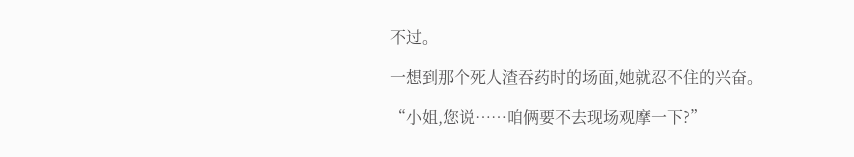不过。

一想到那个死人渣吞药时的场面,她就忍不住的兴奋。

“小姐,您说……咱俩要不去现场观摩一下?”